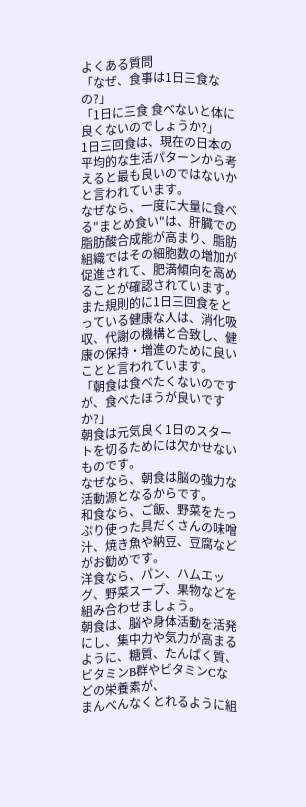よくある質問
「なぜ、食事は1日三食なの?」
「1日に三食 食べないと体に良くないのでしょうか?」
1日三回食は、現在の日本の平均的な生活パターンから考えると最も良いのではないかと言われています。
なぜなら、一度に大量に食べる"まとめ食い"は、肝臓での脂肪酸合成能が高まり、脂肪組織ではその細胞数の増加が促進されて、肥満傾向を高めることが確認されています。
また規則的に1日三回食をとっている健康な人は、消化吸収、代謝の機構と合致し、健康の保持・増進のために良いことと言われています。
「朝食は食べたくないのですが、食べたほうが良いですか?」
朝食は元気良く1日のスタートを切るためには欠かせないものです。
なぜなら、朝食は脳の強力な活動源となるからです。
和食なら、ご飯、野菜をたっぷり使った具だくさんの味噌汁、焼き魚や納豆、豆腐などがお勧めです。
洋食なら、パン、ハムエッグ、野菜スープ、果物などを組み合わせましょう。
朝食は、脳や身体活動を活発にし、集中力や気力が高まるように、糖質、たんぱく質、ビタミンB群やビタミンCなどの栄養素が、
まんべんなくとれるように組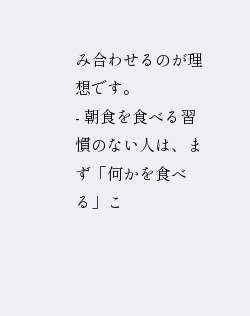み合わせるのが理想です。
- 朝食を食べる習慣のない人は、まず「何かを食べる」こ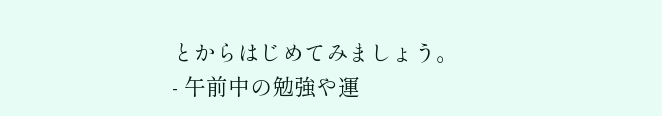とからはじめてみましょう。
- 午前中の勉強や運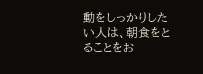動をしっかりしたい人は、朝食をとることをお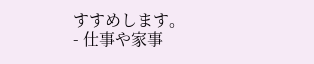すすめします。
- 仕事や家事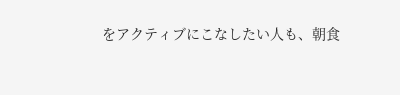をアクティブにこなしたい人も、朝食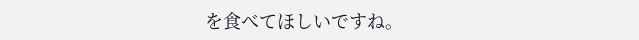を食べてほしいですね。